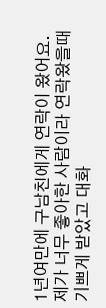1년여만에 구남친에게 연락이 왔어요.
제가 너무 좋아한 사람이라 연락왔을때 기쁘게 받았고 대화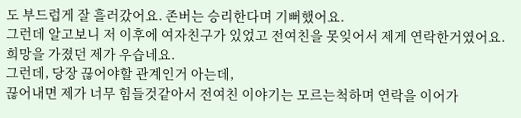도 부드럽게 잘 흘러갔어요. 존버는 승리한다며 기뻐했어요.
그런데 알고보니 저 이후에 여자친구가 있었고 전여친을 못잊어서 제게 연락한거였어요.
희망을 가졌던 제가 우습네요.
그런데, 당장 끊어야할 관계인거 아는데,
끊어내면 제가 너무 힘들것같아서 전여친 이야기는 모르는척하며 연락을 이어가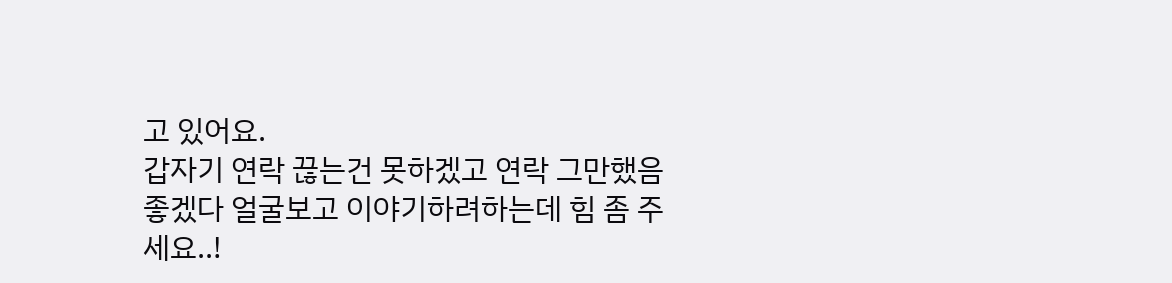고 있어요.
갑자기 연락 끊는건 못하겠고 연락 그만했음 좋겠다 얼굴보고 이야기하려하는데 힘 좀 주세요..!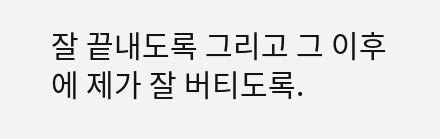잘 끝내도록 그리고 그 이후에 제가 잘 버티도록.